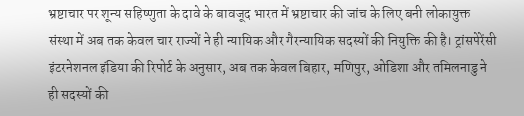भ्रष्टाचार पर शून्य सहिष्णुता के दावे के बावजूद भारत में भ्रष्टाचार की जांच के लिए बनी लोकायुक्त संस्था में अब तक केवल चार राज्यों ने ही न्यायिक और गैरन्यायिक सदस्यों की नियुक्ति की है। ट्रांसपेरेंसी इंटरनेशनल इंडिया की रिपोर्ट के अनुसार, अब तक केवल बिहार, मणिपुर, ओडिशा और तमिलनाडु ने ही सदस्यों की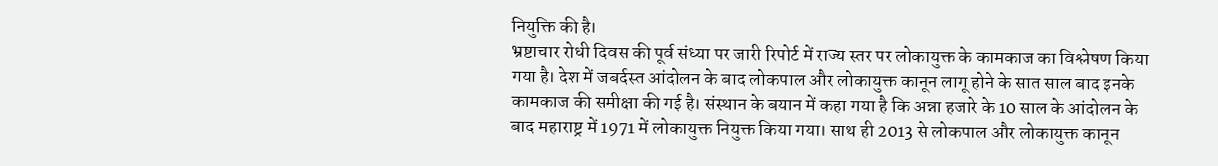नियुक्ति की है।
भ्रष्टाचार रोधी दिवस की पूर्व संध्या पर जारी रिपोर्ट में राज्य स्तर पर लोकायुक्त के कामकाज का विश्लेषण किया गया है। देश में जबर्दस्त आंदोलन के बाद लोकपाल और लोकायुक्त कानून लागू होने के सात साल बाद इनके कामकाज की समीक्षा की गई है। संस्थान के बयान में कहा गया है कि अन्ना हजारे के 10 साल के आंदोलन के बाद महाराष्ट्र में 1971 में लोकायुक्त नियुक्त किया गया। साथ ही 2013 से लोकपाल और लोकायुक्त कानून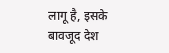लागू है, इसके बावजूद देश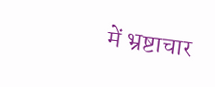में भ्रष्टाचार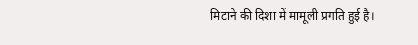मिटाने की दिशा में मामूली प्रगति हुई है।